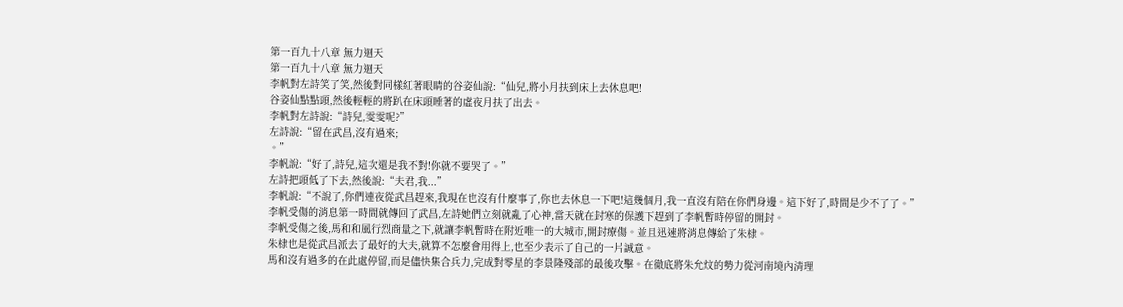第一百九十八章 無力迴天
第一百九十八章 無力迴天
李帆對左詩笑了笑,然後對同樣紅著眼睛的谷姿仙說:“仙兒,將小月扶到床上去休息吧!
谷姿仙點點頭,然後輕輕的將趴在床頭睡著的虛夜月扶了出去。
李帆對左詩說:“詩兒,雯雯呢?”
左詩說:“留在武昌,沒有過來;
。”
李帆說:“好了,詩兒,這次還是我不對!你就不要哭了。”
左詩把頭低了下去,然後說:“夫君,我...”
李帆說:“不說了,你們連夜從武昌趕來,我現在也沒有什麼事了,你也去休息一下吧!這幾個月,我一直沒有陪在你們身邊。這下好了,時間是少不了了。”
李帆受傷的消息第一時間就傳回了武昌,左詩她們立刻就亂了心神,當天就在封寒的保護下趕到了李帆暫時停留的開封。
李帆受傷之後,馬和和風行烈商量之下,就讓李帆暫時在附近唯一的大城市,開封療傷。並且迅速將消息傳給了朱棣。
朱棣也是從武昌派去了最好的大夫,就算不怎麼會用得上,也至少表示了自己的一片誠意。
馬和沒有過多的在此處停留,而是儘快集合兵力,完成對零星的李景隆殘部的最後攻擊。在徹底將朱允炆的勢力從河南境內清理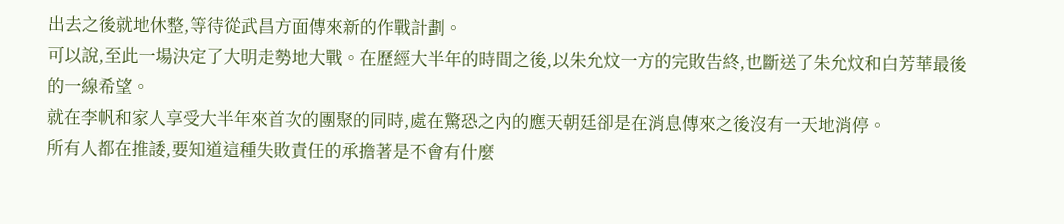出去之後就地休整,等待從武昌方面傳來新的作戰計劃。
可以說,至此一場決定了大明走勢地大戰。在歷經大半年的時間之後,以朱允炆一方的完敗告終,也斷送了朱允炆和白芳華最後的一線希望。
就在李帆和家人享受大半年來首次的團聚的同時,處在驚恐之內的應天朝廷卻是在消息傳來之後沒有一天地消停。
所有人都在推諉,要知道這種失敗責任的承擔著是不會有什麼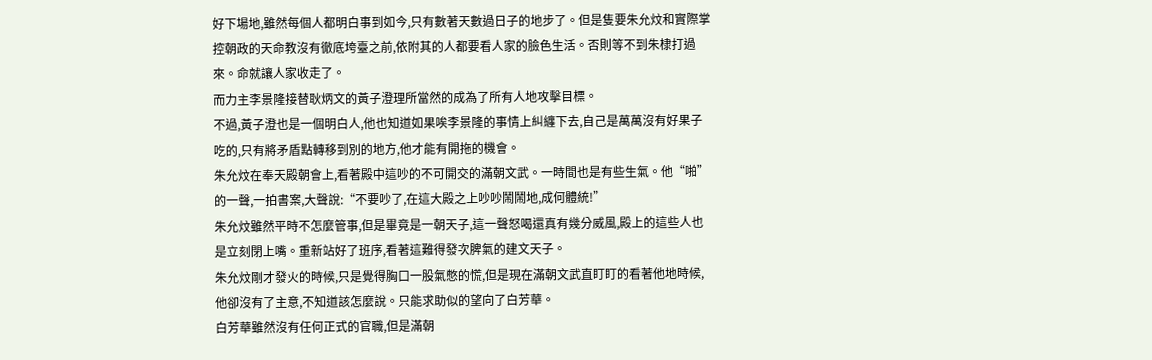好下場地,雖然每個人都明白事到如今,只有數著天數過日子的地步了。但是隻要朱允炆和實際掌控朝政的天命教沒有徹底垮臺之前,依附其的人都要看人家的臉色生活。否則等不到朱棣打過來。命就讓人家收走了。
而力主李景隆接替耿炳文的黃子澄理所當然的成為了所有人地攻擊目標。
不過,黃子澄也是一個明白人,他也知道如果唉李景隆的事情上糾纏下去,自己是萬萬沒有好果子吃的,只有將矛盾點轉移到別的地方,他才能有開拖的機會。
朱允炆在奉天殿朝會上,看著殿中這吵的不可開交的滿朝文武。一時間也是有些生氣。他“啪”的一聲,一拍書案,大聲說:“不要吵了,在這大殿之上吵吵鬧鬧地,成何體統!”
朱允炆雖然平時不怎麼管事,但是畢竟是一朝天子,這一聲怒喝還真有幾分威風,殿上的這些人也是立刻閉上嘴。重新站好了班序,看著這難得發次脾氣的建文天子。
朱允炆剛才發火的時候,只是覺得胸口一股氣憋的慌,但是現在滿朝文武直盯盯的看著他地時候,他卻沒有了主意,不知道該怎麼說。只能求助似的望向了白芳華。
白芳華雖然沒有任何正式的官職,但是滿朝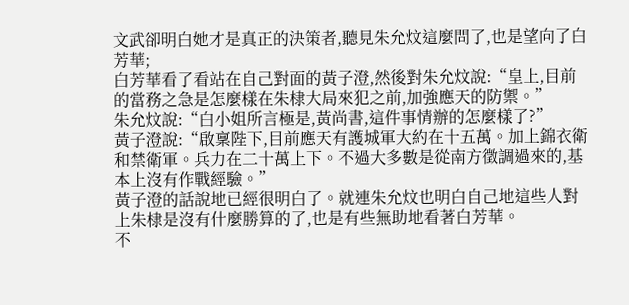文武卻明白她才是真正的決策者,聽見朱允炆這麼問了,也是望向了白芳華;
白芳華看了看站在自己對面的黃子澄,然後對朱允炆說:“皇上,目前的當務之急是怎麼樣在朱棣大局來犯之前,加強應天的防禦。”
朱允炆說:“白小姐所言極是,黃尚書,這件事情辦的怎麼樣了?”
黃子澄說:“啟稟陛下,目前應天有護城軍大約在十五萬。加上錦衣衛和禁衛軍。兵力在二十萬上下。不過大多數是從南方徵調過來的,基本上沒有作戰經驗。”
黃子澄的話說地已經很明白了。就連朱允炆也明白自己地這些人對上朱棣是沒有什麼勝算的了,也是有些無助地看著白芳華。
不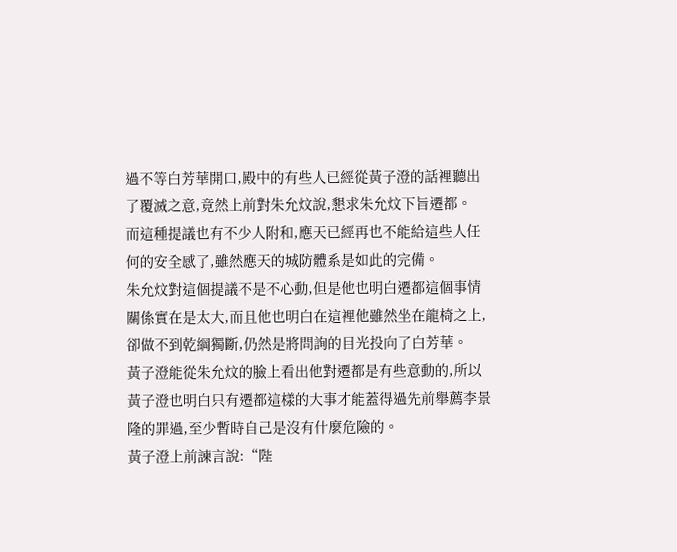過不等白芳華開口,殿中的有些人已經從黃子澄的話裡聽出了覆滅之意,竟然上前對朱允炆說,懇求朱允炆下旨遷都。
而這種提議也有不少人附和,應天已經再也不能給這些人任何的安全感了,雖然應天的城防體系是如此的完備。
朱允炆對這個提議不是不心動,但是他也明白遷都這個事情關係實在是太大,而且他也明白在這裡他雖然坐在龍椅之上,卻做不到乾綱獨斷,仍然是將問詢的目光投向了白芳華。
黃子澄能從朱允炆的臉上看出他對遷都是有些意動的,所以黃子澄也明白只有遷都這樣的大事才能蓋得過先前舉薦李景隆的罪過,至少暫時自己是沒有什麼危險的。
黃子澄上前諫言說:“陛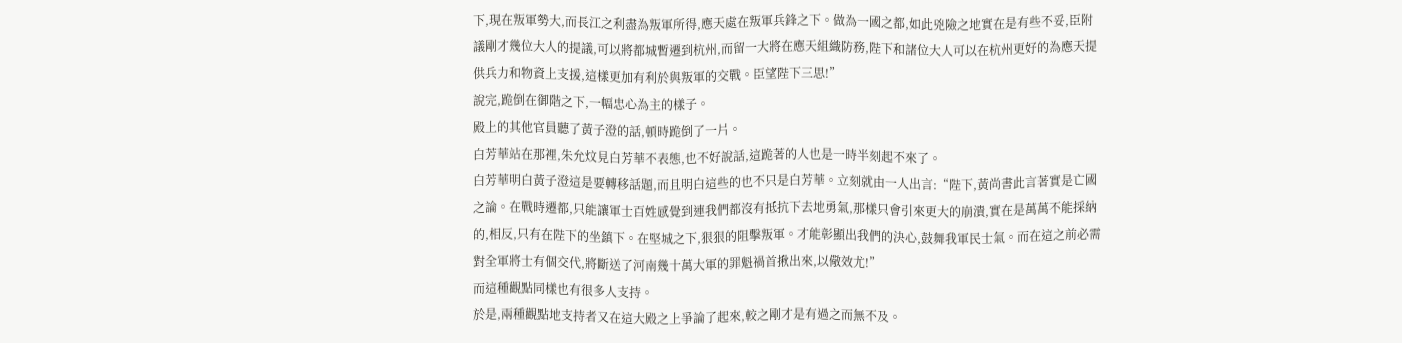下,現在叛軍勢大,而長江之利盡為叛軍所得,應天處在叛軍兵鋒之下。做為一國之都,如此兇險之地實在是有些不妥,臣附議剛才幾位大人的提議,可以將都城暫遷到杭州,而留一大將在應天組織防務,陛下和諸位大人可以在杭州更好的為應天提供兵力和物資上支援,這樣更加有利於與叛軍的交戰。臣望陛下三思!”
說完,跪倒在御階之下,一幅忠心為主的樣子。
殿上的其他官員聽了黃子澄的話,頓時跪倒了一片。
白芳華站在那裡,朱允炆見白芳華不表態,也不好說話,這跪著的人也是一時半刻起不來了。
白芳華明白黃子澄這是要轉移話題,而且明白這些的也不只是白芳華。立刻就由一人出言:“陛下,黃尚書此言著實是亡國之論。在戰時遷都,只能讓軍士百姓感覺到連我們都沒有抵抗下去地勇氣,那樣只會引來更大的崩潰,實在是萬萬不能採納的,相反,只有在陛下的坐鎮下。在堅城之下,狠狠的阻擊叛軍。才能彰顯出我們的決心,鼓舞我軍民士氣。而在這之前必需對全軍將士有個交代,將斷送了河南幾十萬大軍的罪魁禍首揪出來,以儆效尤!”
而這種觀點同樣也有很多人支持。
於是,兩種觀點地支持者又在這大殿之上爭論了起來,較之剛才是有過之而無不及。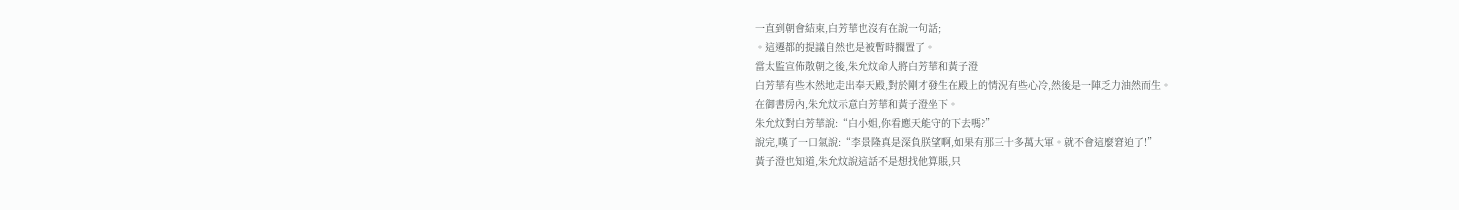一直到朝會結束,白芳華也沒有在說一句話;
。這遷都的提議自然也是被暫時擱置了。
當太監宣佈散朝之後,朱允炆命人將白芳華和黃子澄
白芳華有些木然地走出奉天殿,對於剛才發生在殿上的情況有些心冷,然後是一陣乏力油然而生。
在御書房內,朱允炆示意白芳華和黃子澄坐下。
朱允炆對白芳華說:“白小姐,你看應天能守的下去嗎?”
說完,嘆了一口氣說:“李景隆真是深負朕望啊,如果有那三十多萬大軍。就不會這麼窘迫了!”
黃子澄也知道,朱允炆說這話不是想找他算賬,只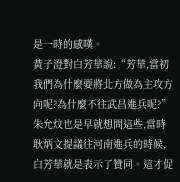是一時的感嘆。
黃子澄對白芳華說:“芳華,當初我們為什麼要將北方做為主攻方向呢?為什麼不往武昌進兵呢?”
朱允炆也是早就想問這些,當時耿炳文提議往河南進兵的時候,白芳華就是表示了贊同。這才促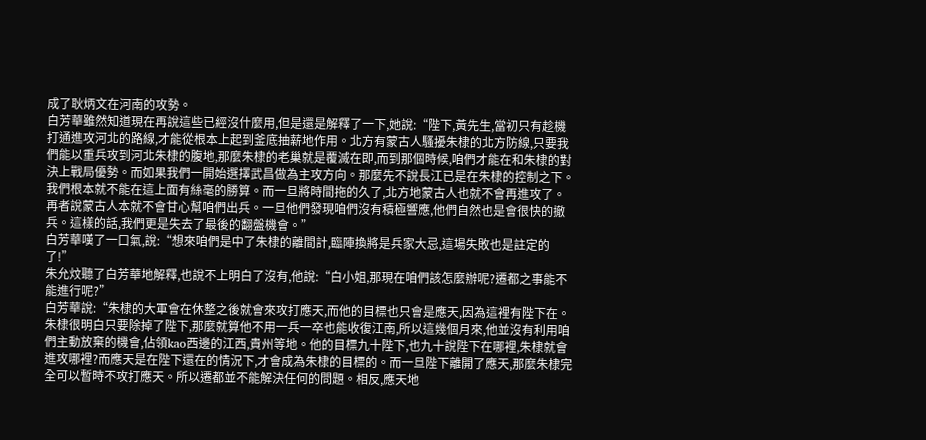成了耿炳文在河南的攻勢。
白芳華雖然知道現在再說這些已經沒什麼用,但是還是解釋了一下,她說:“陛下,黃先生,當初只有趁機打通進攻河北的路線,才能從根本上起到釜底抽薪地作用。北方有蒙古人騷擾朱棣的北方防線,只要我們能以重兵攻到河北朱棣的腹地,那麼朱棣的老巢就是覆滅在即,而到那個時候,咱們才能在和朱棣的對決上戰局優勢。而如果我們一開始選擇武昌做為主攻方向。那麼先不說長江已是在朱棣的控制之下。我們根本就不能在這上面有絲毫的勝算。而一旦將時間拖的久了,北方地蒙古人也就不會再進攻了。再者說蒙古人本就不會甘心幫咱們出兵。一旦他們發現咱們沒有積極響應,他們自然也是會很快的撤兵。這樣的話,我們更是失去了最後的翻盤機會。”
白芳華嘆了一口氣,說:“想來咱們是中了朱棣的離間計,臨陣換將是兵家大忌,這場失敗也是註定的了!”
朱允炆聽了白芳華地解釋,也說不上明白了沒有,他說:“白小姐,那現在咱們該怎麼辦呢?遷都之事能不能進行呢?”
白芳華說:“朱棣的大軍會在休整之後就會來攻打應天,而他的目標也只會是應天,因為這裡有陛下在。朱棣很明白只要除掉了陛下,那麼就算他不用一兵一卒也能收復江南,所以這幾個月來,他並沒有利用咱們主動放棄的機會,佔領kao西邊的江西,貴州等地。他的目標九十陛下,也九十說陛下在哪裡,朱棣就會進攻哪裡?而應天是在陛下還在的情況下,才會成為朱棣的目標的。而一旦陛下離開了應天,那麼朱棣完全可以暫時不攻打應天。所以遷都並不能解決任何的問題。相反,應天地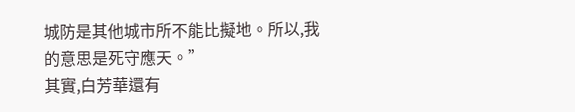城防是其他城市所不能比擬地。所以,我的意思是死守應天。”
其實,白芳華還有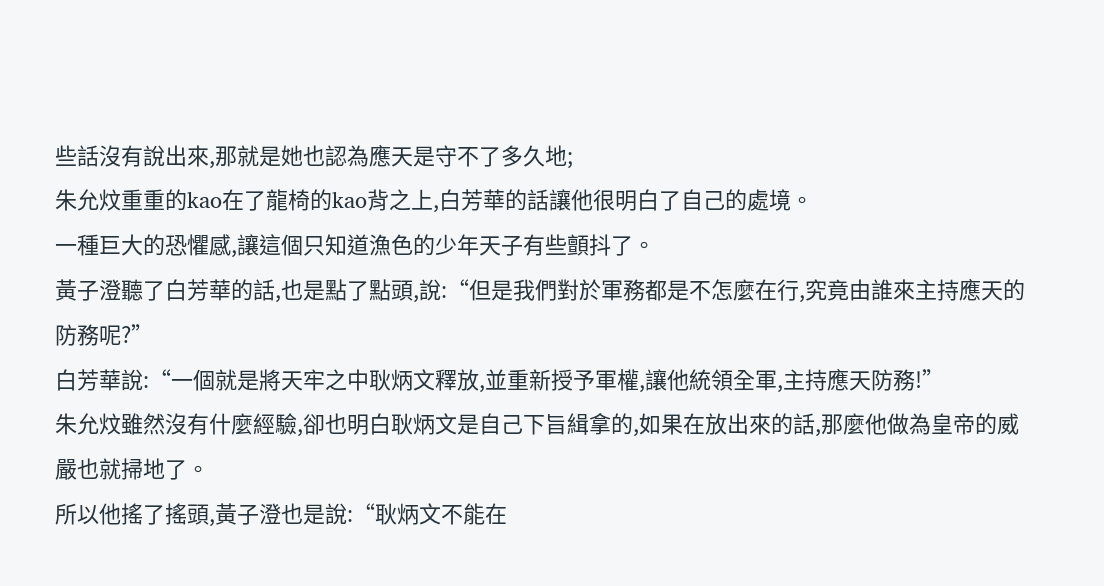些話沒有說出來,那就是她也認為應天是守不了多久地;
朱允炆重重的kao在了龍椅的kao背之上,白芳華的話讓他很明白了自己的處境。
一種巨大的恐懼感,讓這個只知道漁色的少年天子有些顫抖了。
黃子澄聽了白芳華的話,也是點了點頭,說:“但是我們對於軍務都是不怎麼在行,究竟由誰來主持應天的防務呢?”
白芳華說:“一個就是將天牢之中耿炳文釋放,並重新授予軍權,讓他統領全軍,主持應天防務!”
朱允炆雖然沒有什麼經驗,卻也明白耿炳文是自己下旨緝拿的,如果在放出來的話,那麼他做為皇帝的威嚴也就掃地了。
所以他搖了搖頭,黃子澄也是說:“耿炳文不能在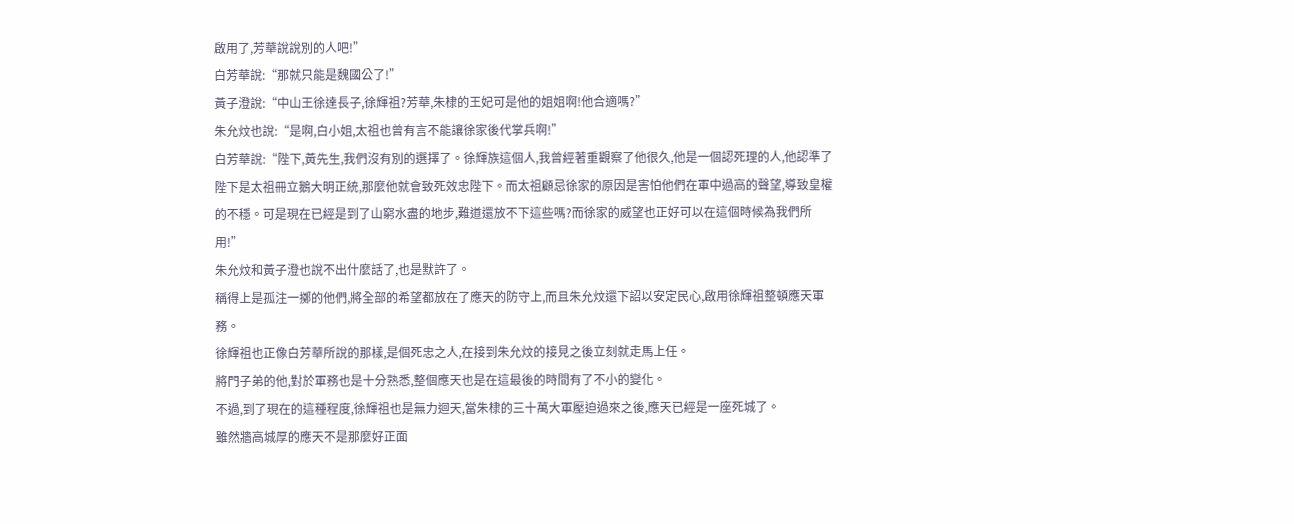啟用了,芳華說說別的人吧!”
白芳華說:“那就只能是魏國公了!”
黃子澄說:“中山王徐達長子,徐輝祖?芳華,朱棣的王妃可是他的姐姐啊!他合適嗎?”
朱允炆也說:“是啊,白小姐,太祖也曾有言不能讓徐家後代掌兵啊!”
白芳華說:“陛下,黃先生,我們沒有別的選擇了。徐輝族這個人,我曾經著重觀察了他很久,他是一個認死理的人,他認準了陛下是太祖冊立鵝大明正統,那麼他就會致死效忠陛下。而太祖顧忌徐家的原因是害怕他們在軍中過高的聲望,導致皇權的不穩。可是現在已經是到了山窮水盡的地步,難道還放不下這些嗎?而徐家的威望也正好可以在這個時候為我們所用!”
朱允炆和黃子澄也說不出什麼話了,也是默許了。
稱得上是孤注一擲的他們,將全部的希望都放在了應天的防守上,而且朱允炆還下詔以安定民心,啟用徐輝祖整頓應天軍務。
徐輝祖也正像白芳華所說的那樣,是個死忠之人,在接到朱允炆的接見之後立刻就走馬上任。
將門子弟的他,對於軍務也是十分熟悉,整個應天也是在這最後的時間有了不小的變化。
不過,到了現在的這種程度,徐輝祖也是無力迴天,當朱棣的三十萬大軍壓迫過來之後,應天已經是一座死城了。
雖然牆高城厚的應天不是那麼好正面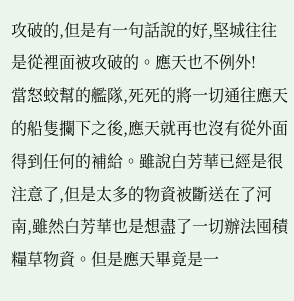攻破的,但是有一句話說的好,堅城往往是從裡面被攻破的。應天也不例外!
當怒蛟幫的艦隊,死死的將一切通往應天的船隻攔下之後,應天就再也沒有從外面得到任何的補給。雖說白芳華已經是很注意了,但是太多的物資被斷送在了河南,雖然白芳華也是想盡了一切辦法囤積糧草物資。但是應天畢竟是一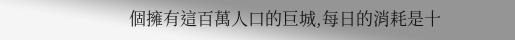個擁有這百萬人口的巨城,每日的消耗是十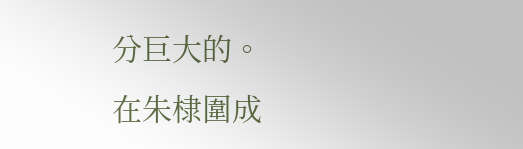分巨大的。
在朱棣圍成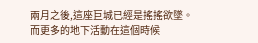兩月之後,這座巨城已經是搖搖欲墜。
而更多的地下活動在這個時候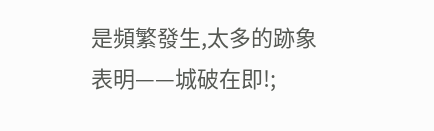是頻繁發生,太多的跡象表明——城破在即!;